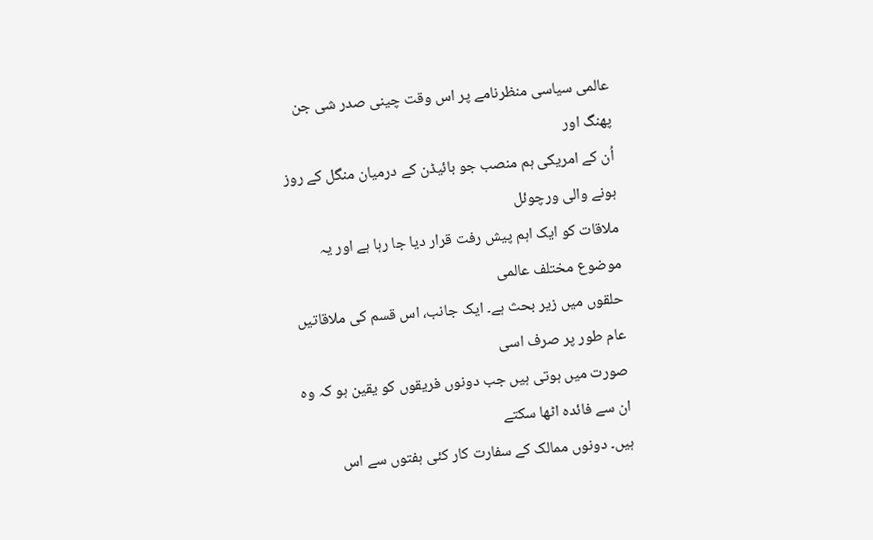عالمی سیاسی منظرنامے پر اس وقت چینی صدر شی جن پھنگ اور
اُن کے امریکی ہم منصب جو بائیڈن کے درمیان منگل کے روز ہونے والی ورچوئل
ملاقات کو ایک اہم پیش رفت قرار دیا جا رہا ہے اور یہ موضوع مختلف عالمی
حلقوں میں زیر بحث ہے۔ ایک جانب، اس قسم کی ملاقاتیں عام طور پر صرف اسی
صورت میں ہوتی ہیں جب دونوں فریقوں کو یقین ہو کہ وہ ان سے فائدہ اٹھا سکتے
ہیں۔ دونوں ممالک کے سفارت کار کئی ہفتوں سے اس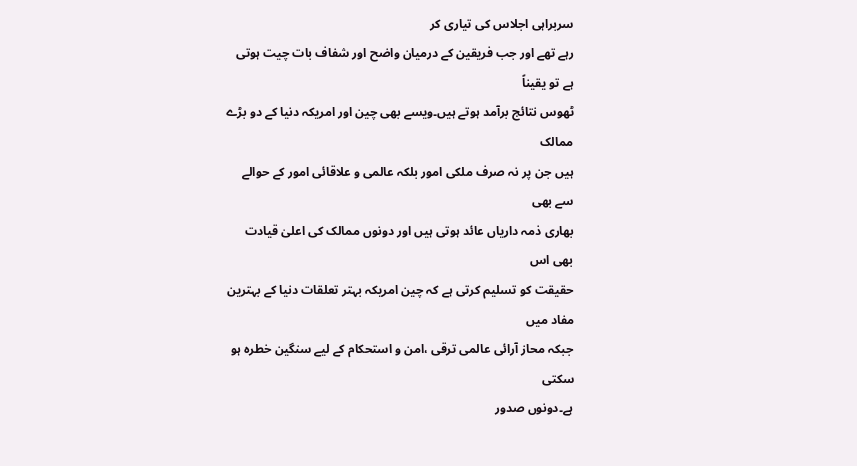سربراہی اجلاس کی تیاری کر
رہے تھے اور جب فریقین کے درمیان واضح اور شفاف بات چیت ہوتی ہے تو یقیناً
ٹھوس نتائج برآمد ہوتے ہیں۔ویسے بھی چین اور امریکہ دنیا کے دو بڑے ممالک
ہیں جن پر نہ صرف ملکی امور بلکہ عالمی و علاقائی امور کے حوالے سے بھی
بھاری ذمہ داریاں عائد ہوتی ہیں اور دونوں ممالک کی اعلیٰ قیادت بھی اس
حقیقت کو تسلیم کرتی ہے کہ چین امریکہ بہتر تعلقات دنیا کے بہترین مفاد میں
جبکہ محاز آرائی عالمی ترقی ،امن و استحکام کے لیے سنگین خطرہ ہو سکتی
ہے۔دونوں صدور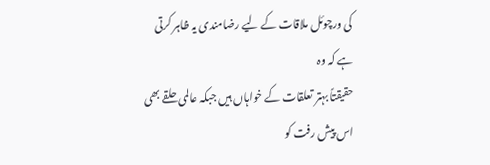کی ورچوئل ملاقات کے لیے رضامندی یہ ظاہر کرتی ہے کہ وہ
حقیقتاً بہتر تعلقات کے خواہاں ہیں جبکہ عالمی حلقے بھی اس پیش رفت کو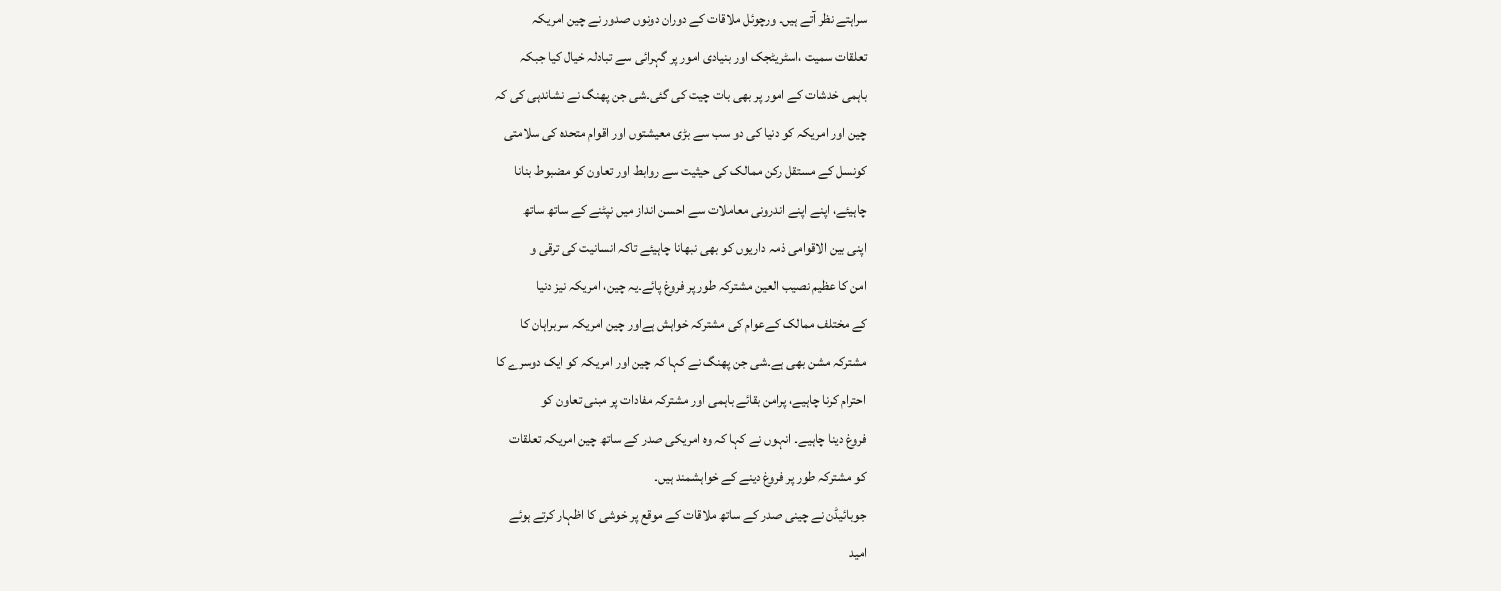سراہتے نظر آتے ہیں۔ ورچوئل ملاقات کے دوران دونوں صدور نے چین امریکہ
تعلقات سمیت ،اسٹریٹجک اور بنیادی امور پر گہرائی سے تبادلہ خیال کیا جبکہ
باہمی خدشات کے امور پر بھی بات چیت کی گئی۔شی جن پھنگ نے نشاندہی کی کہ
چین اور امریکہ کو دنیا کی دو سب سے بڑی معیشتوں اور اقوام متحدہ کی سلامتی
کونسل کے مستقل رکن ممالک کی حیثیت سے روابط اور تعاون کو مضبوط بنانا
چاہیئے، اپنے اپنے اندرونی معاملات سے احسن انداز میں نپٹنے کے ساتھ ساتھ
اپنی بین الاقوامی ذمہ داریوں کو بھی نبھانا چاہیئے تاکہ انسانیت کی ترقی و
امن کا عظیم نصیب العین مشترکہ طور پر فروغ پائے۔یہ چین، امریکہ نیز دنیا
کے مختلف ممالک کےعوام کی مشترکہ خواہش ہےاور چین امریکہ سربراہان کا
مشترکہ مشن بھی ہے۔شی جن پھنگ نے کہا کہ چین اور امریکہ کو ایک دوسرے کا
احترام کرنا چاہیے، پرامن بقائے باہمی اور مشترکہ مفادات پر مبنی تعاون کو
فروغ دینا چاہیے۔ انہوں نے کہا کہ وہ امریکی صدر کے ساتھ چین امریکہ تعلقات
کو مشترکہ طور پر فروغ دینے کے خواہشمند ہیں۔
جوبائیڈن نے چینی صدر کے ساتھ ملاقات کے موقع پر خوشی کا اظہار کرتے ہوئے
امید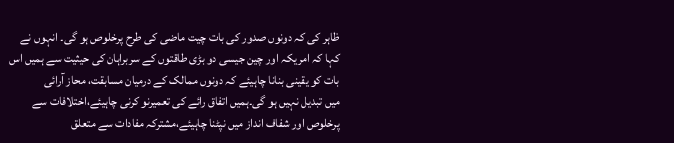ظاہر کی کہ دونوں صدور کی بات چیت ماضی کی طرح پرخلوص ہو گی۔ انہوں نے
کہا کہ امریکہ اور چین جیسی دو بڑی طاقتوں کے سربراہان کی حیثیت سے ہمیں اس
بات کو یقینی بنانا چاہیئے کہ دونوں ممالک کے درمیان مسابقت، محاز آرائی
میں تبدیل نہیں ہو گی۔ہمیں اتفاق رائے کی تعمیرنو کرنی چاہیئے،اختلافات سے
پرخلوص اور شفاف انداز میں نپٹنا چاہیئے،مشترکہ مفادات سے متعلق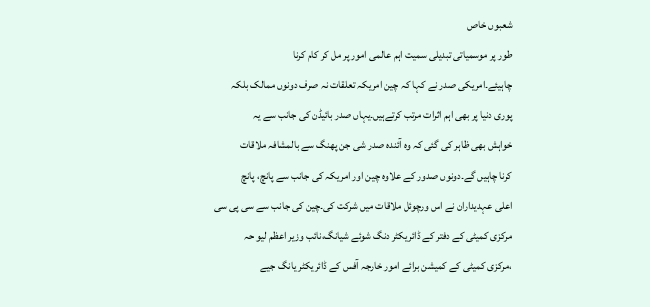شعبوں خاص
طور پر موسمیاتی تبدیلی سمیت اہم عالمی امور پر مل کر کام کرنا
چاہیئے۔امریکی صدر نے کہا کہ چین امریکہ تعلقات نہ صرف دونوں ممالک بلکہ
پوری دنیا پر بھی اہم اثرات مرتب کرتےہیں۔یہاں صدر بائیڈن کی جانب سے یہ
خواہش بھی ظاہر کی گئی کہ وہ آئندہ صدر شی جن پھنگ سے بالمشافہ ملاقات
کرنا چاہیں گے۔دونوں صدور کے علاوہ چین اور امریکہ کی جانب سے پانچ، پانچ
اعلی عہدیداران نے اس ورچوئل ملاقات میں شرکت کی۔چین کی جانب سے سی پی سی
مرکزی کمیٹی کے دفتر کے ڈائریکٹر دنگ شوئے شیانگ،نائب وزیر اعظم لیو حہ
،مرکزی کمیٹی کے کمیشن برائے امور خارجہ آفس کے ڈائریکٹر یانگ جیے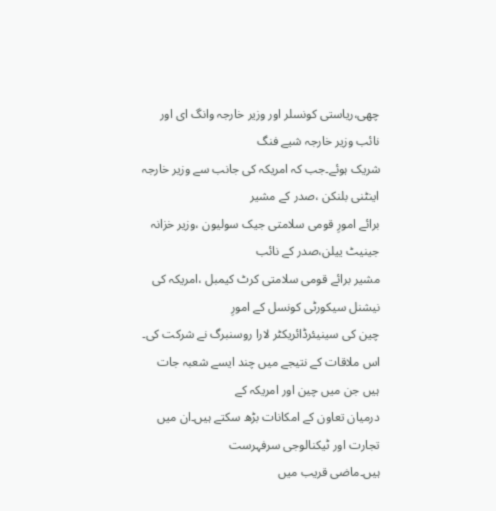چھی،ریاستی کونسلر اور وزیر خارجہ وانگ ای اور نائب وزیر خارجہ شیے فنگ
شریک ہوئے۔جب کہ امریکہ کی جانب سے وزیر خارجہ اینٹنی بلنکن ،صدر کے مشیر
برائے امورِ قومی سلامتی جیک سولیون ،وزیر خزانہ جینیٹ ییلن،صدر کے نائب
مشیر برائے قومی سلامتی کرٹ کیمبل ،امریکہ کی نیشنل سیکورٹی کونسل کے امورِ
چین کی سینیئرڈائریکٹر لارا روسنبرگ نے شرکت کی۔
اس ملاقات کے نتیجے میں چند ایسے شعبہ جات ہیں جن میں چین اور امریکہ کے
درمیان تعاون کے امکانات بڑھ سکتے ہیں۔ان میں تجارت اور ٹیکنالوجی سرفہرست
ہیں۔ماضی قریب میں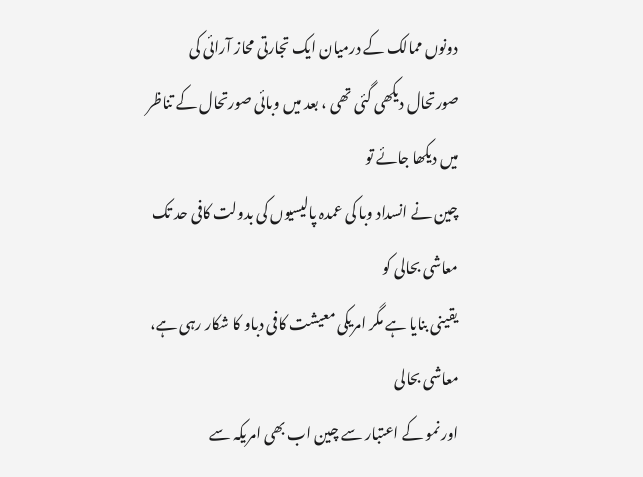دونوں ممالک کے درمیان ایک تجارتی محاز آرائی کی
صورتحال دیکھی گئی تھی ، بعد میں وبائی صورتحال کے تناظر میں دیکھا جائے تو
چین نے انسداد وبا کی عمدہ پالیسیوں کی بدولت کافی حد تک معاشی بحالی کو
یقینی بنایا ہے مگر امریکی معیشت کافی دباو کا شکار رہی ہے، معاشی بحالی
اور نمو کے اعتبار سے چین اب بھی امریکہ سے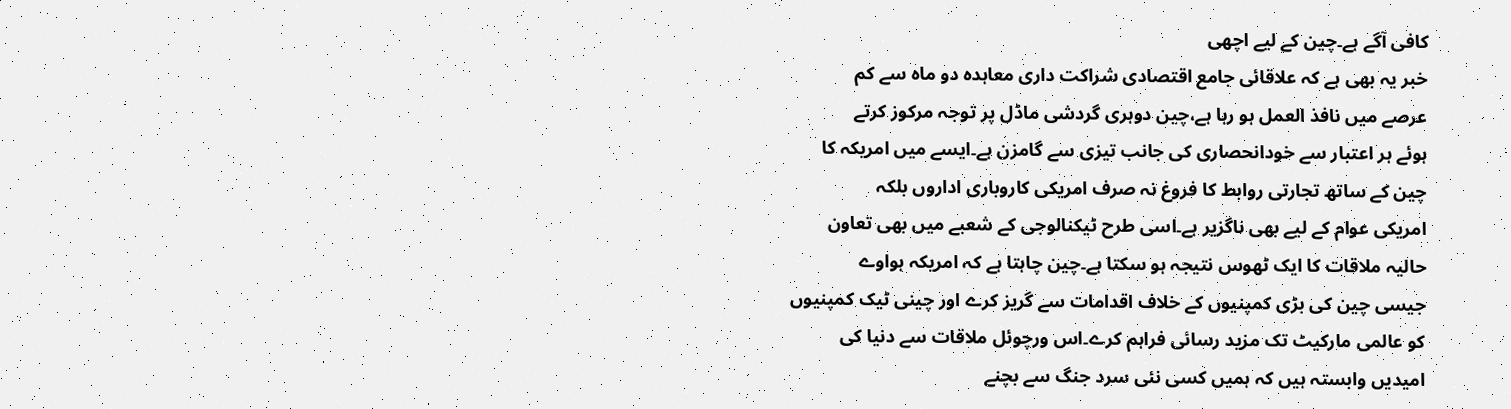کافی آگے ہے۔چین کے لیے اچھی
خبر یہ بھی ہے کہ علاقائی جامع اقتصادی شراکت داری معاہدہ دو ماہ سے کم
عرصے میں نافذ العمل ہو رہا ہے،چین دوہری گردشی ماڈل پر توجہ مرکوز کرتے
ہوئے ہر اعتبار سے خودانحصاری کی جانب تیزی سے گامزن ہے۔ایسے میں امریکہ کا
چین کے ساتھ تجارتی روابط کا فروغ نہ صرف امریکی کاروباری اداروں بلکہ
امریکی عوام کے لیے بھی ناگزیر ہے۔اسی طرح ٹیکنالوجی کے شعبے میں بھی تعاون
حالیہ ملاقات کا ایک ٹھوس نتیجہ ہو سکتا ہے۔چین چاہتا ہے کہ امریکہ ہواوے
جیسی چین کی بڑی کمپنیوں کے خلاف اقدامات سے گریز کرے اور چینی ٹیک کمپنیوں
کو عالمی مارکیٹ تک مزید رسائی فراہم کرے۔اس ورچوئل ملاقات سے دنیا کی
امیدیں وابستہ ہیں کہ ہمیں کسی نئی سرد جنگ سے بچنے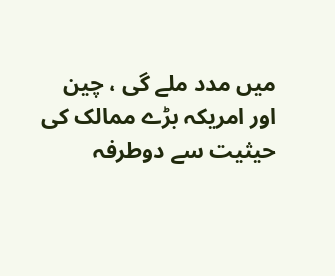میں مدد ملے گی ، چین
اور امریکہ بڑے ممالک کی حیثیت سے دوطرفہ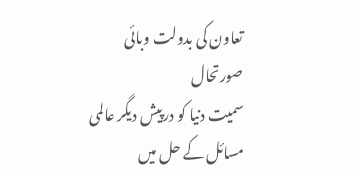تعاون کی بدولت وبائی صورتحال
سمیت دنیا کو درپیش دیگر عالمی مسائل کے حل میں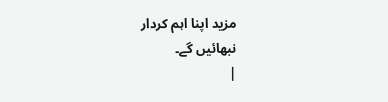مزید اپنا اہم کردار
نبھائیں گے۔
|